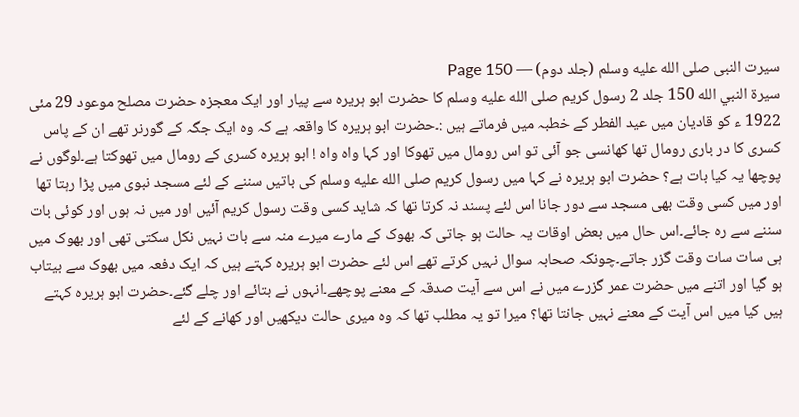سیرت النبی صلى الله عليه وسلم (جلد دوم) — Page 150
سيرة النبي الله 150 جلد 2 رسول کریم صلى الله عليه وسلم کا حضرت ابو ہریرہ سے پیار اور ایک معجزہ حضرت مصلح موعود 29 مئی 1922 ء کو قادیان میں عید الفطر کے خطبہ میں فرماتے ہیں :۔حضرت ابو ہریرہ کا واقعہ ہے کہ وہ ایک جگہ کے گورنر تھے ان کے پاس کسری کا در باری رومال تھا کھانسی جو آئی تو اس رومال میں تھوکا اور کہا واہ واہ ! ابو ہریرہ کسری کے رومال میں تھوکتا ہے۔لوگوں نے پوچھا یہ کیا بات ہے؟ حضرت ابو ہریرہ نے کہا میں رسول کریم صلى الله عليه وسلم کی باتیں سننے کے لئے مسجد نبوی میں پڑا رہتا تھا اور میں کسی وقت بھی مسجد سے دور جانا اس لئے پسند نہ کرتا تھا کہ شاید کسی وقت رسول کریم آئیں اور میں نہ ہوں اور کوئی بات سننے سے رہ جائے۔اس حال میں بعض اوقات یہ حالت ہو جاتی کہ بھوک کے مارے میرے منہ سے بات نہیں نکل سکتی تھی اور بھوک میں ہی سات سات وقت گزر جاتے۔چونکہ صحابہ سوال نہیں کرتے تھے اس لئے حضرت ابو ہریرہ کہتے ہیں کہ ایک دفعہ میں بھوک سے بیتاب ہو گیا اور اتنے میں حضرت عمر گزرے میں نے اس سے آیت صدقہ کے معنے پوچھے۔انہوں نے بتائے اور چلے گئے۔حضرت ابو ہریرہ کہتے ہیں کیا میں اس آیت کے معنے نہیں جانتا تھا؟ میرا تو یہ مطلب تھا کہ وہ میری حالت دیکھیں اور کھانے کے لئے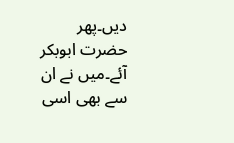دیں۔پھر حضرت ابوبکر آئے۔میں نے ان سے بھی اسی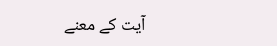آیت کے معنے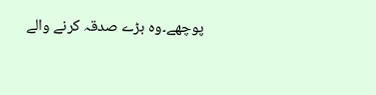پوچھے۔وہ بڑے صدقہ کرنے والے